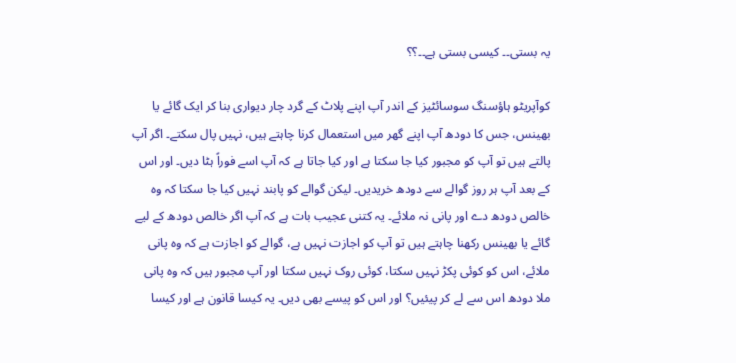یہ بستی۔۔ کیسی بستی ہے۔۔؟؟

کوآپریٹو ہاؤسنگ سوسائٹیز کے اندر آپ اپنے پلاٹ کے گرد چار دیواری بنا کر ایک گائے یا بھینس، جس کا دودھ آپ اپنے گھر میں استعمال کرنا چاہتے ہیں، نہیں پال سکتے۔ اگر آپ پالتے ہیں تو آپ کو مجبور کیا جا سکتا ہے اور کیا جاتا ہے کہ آپ اسے فوراً ہٹا دیں۔ اور اس کے بعد آپ ہر روز گوالے سے دودھ خریدیں۔ لیکن گوالے کو پابند نہیں کیا جا سکتا کہ وہ خالص دودھ دے اور پانی نہ ملائے۔ یہ کتنی عجیب بات ہے کہ آپ اگر خالص دودھ کے لیے گائے یا بھینس رکھنا چاہتے ہیں تو آپ کو اجازت نہیں ہے، گوالے کو اجازت ہے کہ وہ پانی ملائے، اس کو کوئی پکڑ نہیں سکتا، کوئی روک نہیں سکتا اور آپ مجبور ہیں کہ وہ پانی ملا دودھ اس سے لے کر پیئیں؟ اور اس کو پیسے بھی دیں۔ یہ کیسا قانون ہے اور کیسا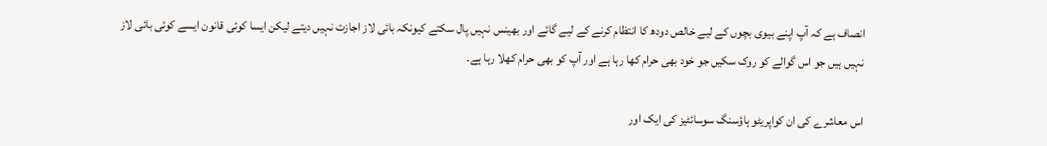انصاف ہے کہ آپ اپنے بیوی بچوں کے لیے خالص دودھ کا انتظام کرنے کے لیے گائے اور بھینس نہیں پال سکتے کیونکہ بائی لاز اجازت نہیں دیتے لیکن ایسا کوئی قانون ایسے کوئی بائی لاز نہیں ہیں جو اس گوالے کو روک سکیں جو خود بھی حرام کھا رہا ہے اور آپ کو بھی حرام کھلا رہا ہے۔

اس معاشرے کی ان کواپریٹو ہاؤسنگ سوسائٹیز کی ایک اور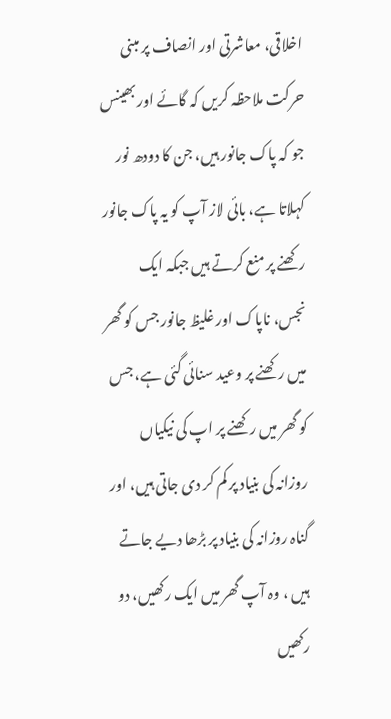اخلاقی، معاشرتی اور انصاف پر مبنی حرکت ملاحظہ کریں کہ گائے اور بھینس جو کہ پاک جانور ہیں، جن کا دودھ نور کہلاتا ہے، بائی لاز آپ کو یہ پاک جانور رکھنے پر منع کرتے ہیں جبکہ ایک نجس، ناپاک اور غلیظ جانور جس کو گھر میں رکھنے پر وعید سنائی گئی ہے، جس کو گھر میں رکھنے پر اپ کی نیکیاں روزانہ کی بنیاد پر کم کر دی جاتی ہیں، اور گناہ روزانہ کی بنیاد پر بڑھا دیے جاتے ہیں ، وہ آپ گھر میں ایک رکھیں، دو رکھیں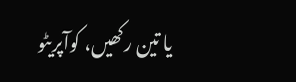یا تین رکھیں، کوآپریٹو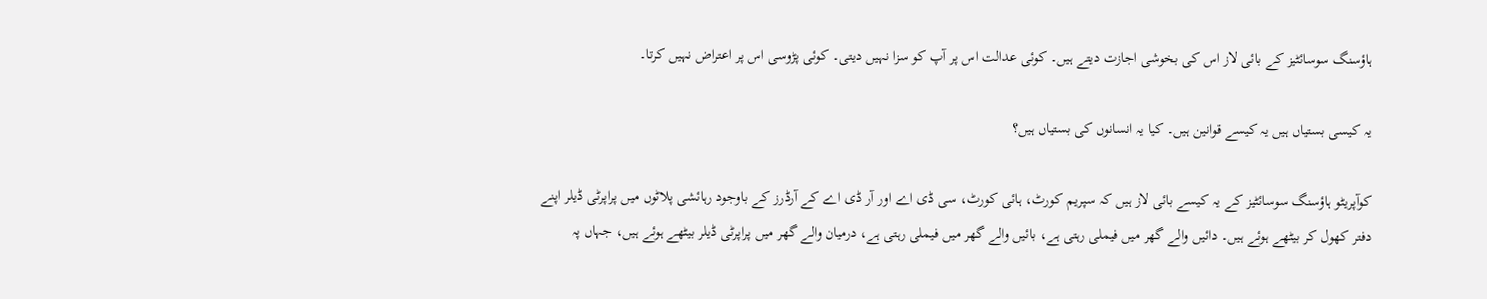ہاؤسنگ سوسائٹیز کے بائی لاز اس کی بخوشی اجازت دیتے ہیں۔ کوئی عدالت اس پر آپ کو سزا نہیں دیتی۔ کوئی پڑوسی اس پر اعتراض نہیں کرتا۔

یہ کیسی بستیاں ہیں یہ کیسے قوانین ہیں۔ کیا یہ انسانوں کی بستیاں ہیں؟

کوآپریٹو ہاؤسنگ سوسائٹیز کے یہ کیسے بائی لاز ہیں کہ سپریم کورٹ، ہائی کورٹ، سی ڈی اے اور آر ڈی اے کے آرڈرز کے باوجود رہائشی پلاٹوں میں پراپرٹی ڈیلر اپنے دفتر کھول کر بیٹھے ہوئے ہیں۔ دائیں والے گھر میں فیملی رہتی ہے، بائیں والے گھر میں فیملی رہتی ہے، درمیان والے گھر میں پراپرٹی ڈیلر بیٹھے ہوئے ہیں، جہاں پہ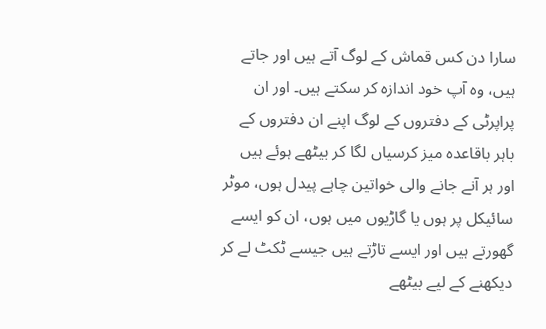سارا دن کس قماش کے لوگ آتے ہیں اور جاتے ہیں، وہ آپ خود اندازہ کر سکتے ہیں۔ اور ان پراپرٹی کے دفتروں کے لوگ اپنے ان دفتروں کے باہر باقاعدہ میز کرسیاں لگا کر بیٹھے ہوئے ہیں اور ہر آنے جانے والی خواتین چاہے پیدل ہوں، موٹر سائیکل پر ہوں یا گاڑیوں میں ہوں، ان کو ایسے گھورتے ہیں اور ایسے تاڑتے ہیں جیسے ٹکٹ لے کر دیکھنے کے لیے بیٹھے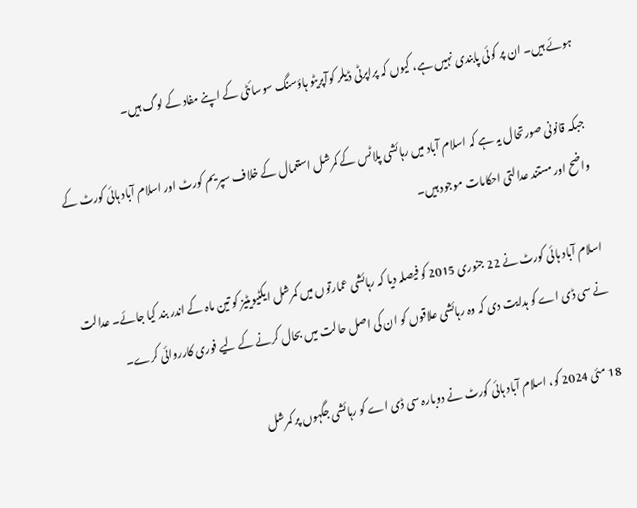ہوئے ہیں۔ ان پر کوئی پابندی نہیں ہے، کیوں کہ پراپرٹی ڈیلر کوآپریٹو ہاؤسنگ سوسائٹی کے اپنے مفاد کے لوگ ہیں۔

جبکہ قانونی صورتحال یہ ہے کہ اسلام آباد میں رہائشی پلاٹس کے کمرشل استعمال کے خلاف سپریم کورٹ اور اسلام آباد ہائی کورٹ کے واضح اور مستند عدالتی احکامات موجود ہیں۔

اسلام آباد ہائی کورٹ نے 22 جنوری 2015 کو فیصلہ دیا کہ رہائشی عمارتوں میں کمرشل ایکٹیویٹیز کو تین ماہ کے اندر بند کیا جائے۔ عدالت نے سی ڈی اے کو ہدایت دی کہ وہ رہائشی علاقوں کو ان کی اصل حالت میں بحال کرنے کے لیے فوری کارروائی کرے۔

18 مئی 2024 کو، اسلام آباد ہائی کورٹ نے دوبارہ سی ڈی اے کو رہائشی جگہوں پر کمرشل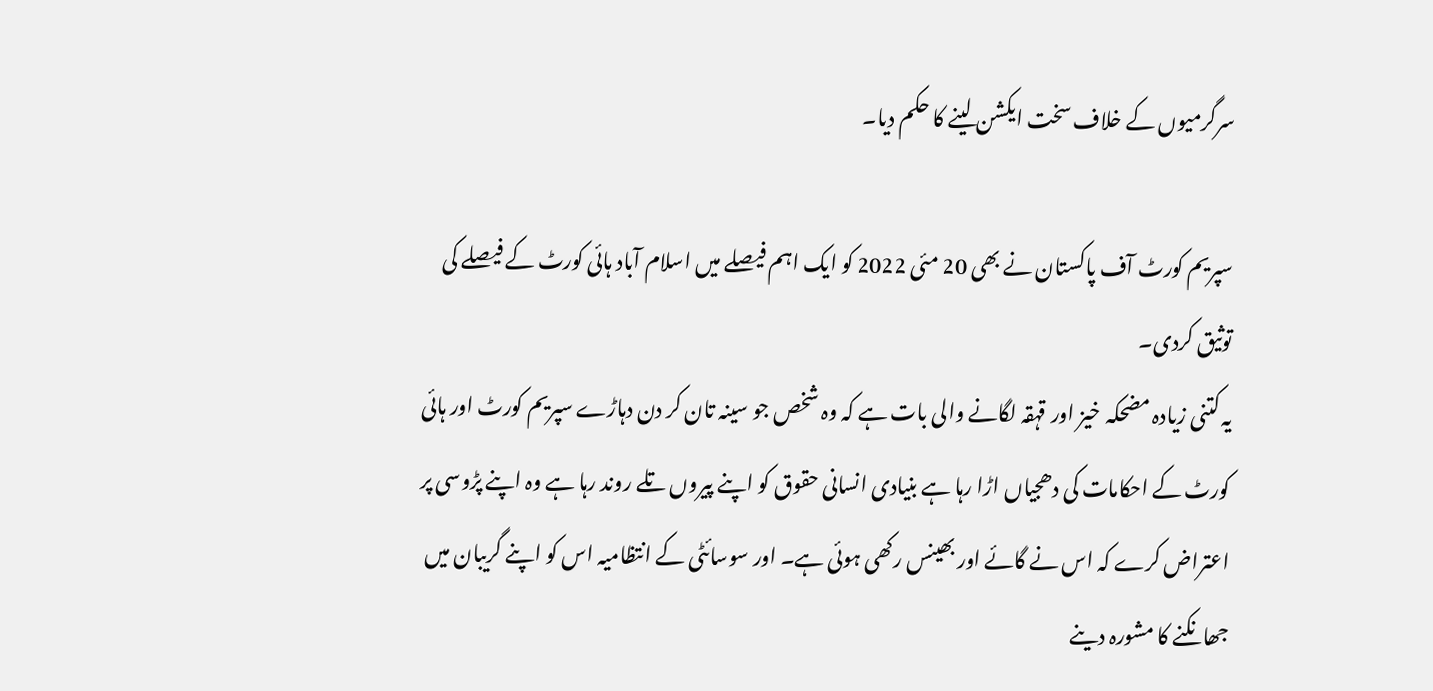سرگرمیوں کے خلاف سخت ایکشن لینے کا حکم دیا۔

سپریم کورٹ آف پاکستان نے بھی 20 مئی 2022 کو ایک اہم فیصلے میں اسلام آباد ہائی کورٹ کے فیصلے کی توثیق کردی۔
یہ کتنی زیادہ مضحکہ خیز اور قہقہ لگانے والی بات ہے کہ وہ شخص جو سینہ تان کر دن دہاڑے سپریم کورٹ اور ہائی کورٹ کے احکامات کی دھجیاں اڑا رہا ہے بنیادی انسانی حقوق کو اپنے پیروں تلے روند رہا ہے وہ اپنے پڑوسی پر اعتراض کرے کہ اس نے گائے اور بھینس رکھی ہوئی ہے۔ اور سوسائٹی کے انتظامیہ اس کو اپنے گریبان میں جھانکنے کا مشورہ دینے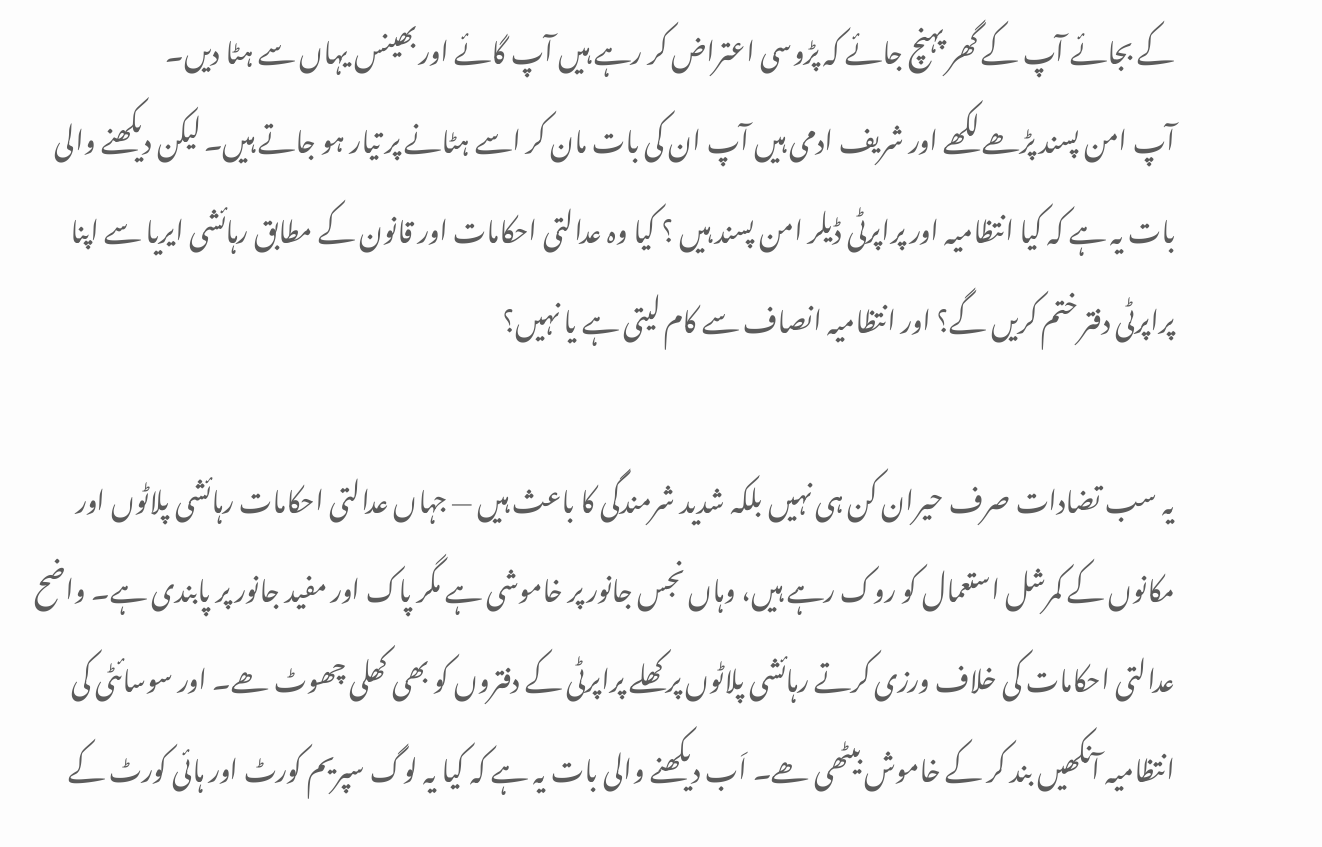کے بجائے آپ کے گھر پہنچ جائے کہ پڑوسی اعتراض کر رہے ہیں آپ گائے اور بھینس یہاں سے ہٹا دیں۔
آپ امن پسند پڑھے لکھے اور شریف ادمی ہیں آپ ان کی بات مان کر اسے ہٹانے پر تیار ہو جاتے ہیں۔ لیکن دیکھنے والی بات یہ ہے کہ کیا انتظامیہ اور پراپرٹی ڈیلر امن پسند ہیں ؟ کیا وہ عدالتی احکامات اور قانون کے مطابق رہائشی ایریا سے اپنا پراپرٹی دفتر ختم کریں گے؟ اور انتظامیہ انصاف سے کام لیتی ہے یا نہیں؟

یہ سب تضادات صرف حیران کن ہی نہیں بلکہ شدید شرمندگی کا باعث ہیں — جہاں عدالتی احکامات رہائشی پلاٹوں اور مکانوں کے کمرشل استعمال کو روک رہے ہیں، وہاں نجس جانور پر خاموشی ہے مگر پاک اور مفید جانور پر پابندی ہے۔ واضح عدالتی احکامات کی خلاف ورزی کرتے رہائشی پلاٹوں پر کھلے پراپرٹی کے دفتروں کو بھی کھلی چھوٹ ھے۔ اور سوسائٹی کی انتظامیہ آنکھیں بند کر کے خاموش بیٹھی ھے۔ اَب دیکھنے والی بات یہ ہے کہ کیا یہ لوگ سپریم کورٹ اور ہائی کورٹ کے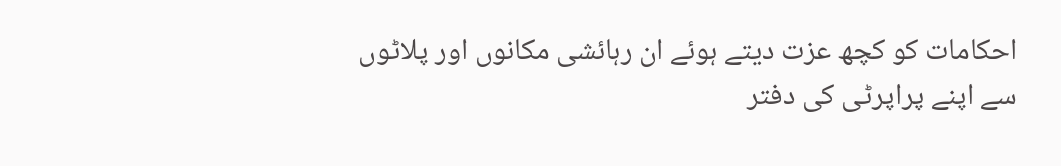احکامات کو کچھ عزت دیتے ہوئے ان رہائشی مکانوں اور پلاٹوں سے اپنے پراپرٹی کی دفتر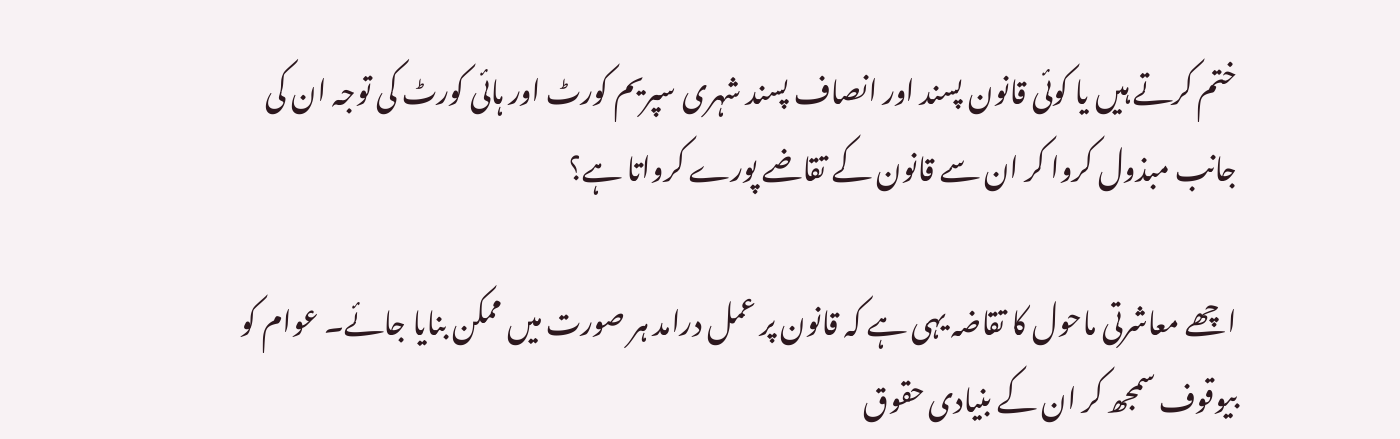ختم کرتے ہیں یا کوئی قانون پسند اور انصاف پسند شہری سپریم کورٹ اور ہائی کورٹ کی توجہ ان کی جانب مبذول کروا کر ان سے قانون کے تقاضے پورے کرواتا ہے؟

اچھے معاشرتی ماحول کا تقاضہ یہی ہے کہ قانون پر عمل درامد ہر صورت میں ممکن بنایا جائے۔ عوام کو بیوقوف سمجھ کر ان کے بنیادی حقوق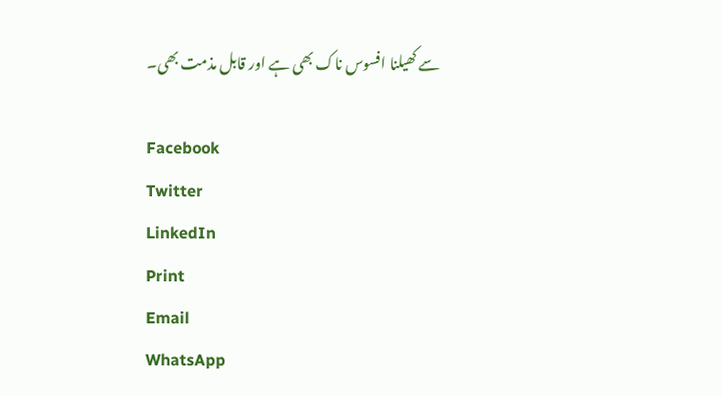سے کھیلنا افسوس ناک بھی ہے اور قابل مذمت بھی۔

Facebook
Twitter
LinkedIn
Print
Email
WhatsApp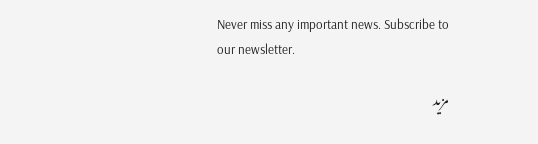Never miss any important news. Subscribe to our newsletter.

مزید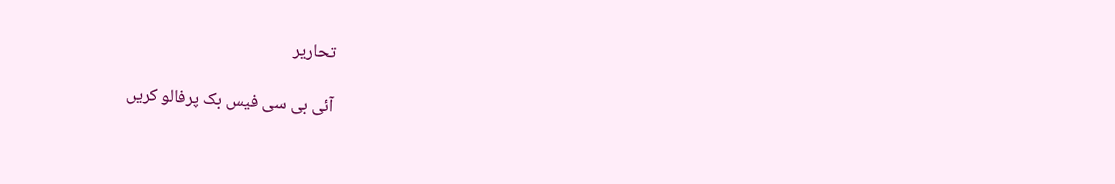تحاریر

آئی بی سی فیس بک پرفالو کریں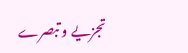تجزیے و تبصرے